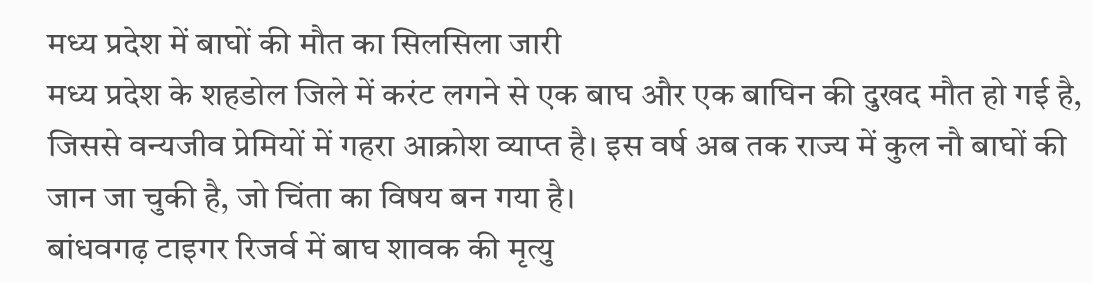मध्य प्रदेश में बाघों की मौत का सिलसिला जारी
मध्य प्रदेश के शहडोल जिले में करंट लगने से एक बाघ और एक बाघिन की दुखद मौत हो गई है, जिससे वन्यजीव प्रेमियों में गहरा आक्रोश व्याप्त है। इस वर्ष अब तक राज्य में कुल नौ बाघों की जान जा चुकी है, जो चिंता का विषय बन गया है।
बांधवगढ़ टाइगर रिजर्व में बाघ शावक की मृत्यु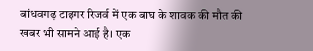बांधवगढ़ टाइगर रिजर्व में एक बाघ के शावक की मौत की खबर भी सामने आई है। एक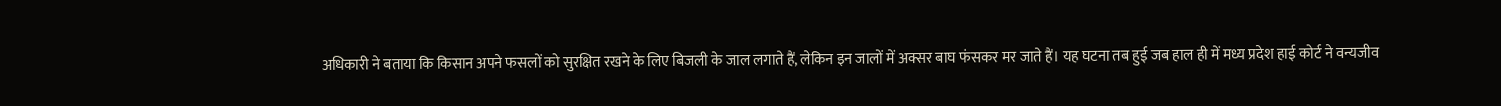अधिकारी ने बताया कि किसान अपने फसलों को सुरक्षित रखने के लिए बिजली के जाल लगाते हैं, लेकिन इन जालों में अक्सर बाघ फंसकर मर जाते हैं। यह घटना तब हुई जब हाल ही में मध्य प्रदेश हाई कोर्ट ने वन्यजीव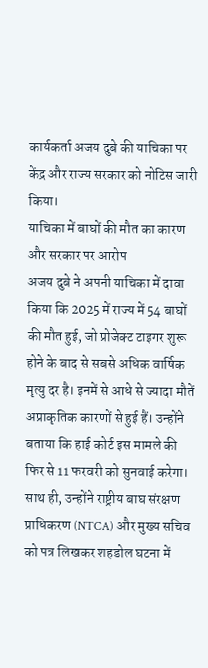कार्यकर्ता अजय दुबे की याचिका पर केंद्र और राज्य सरकार को नोटिस जारी किया।
याचिका में बाघों की मौत का कारण और सरकार पर आरोप
अजय दुबे ने अपनी याचिका में दावा किया कि 2025 में राज्य में 54 बाघों की मौत हुई, जो प्रोजेक्ट टाइगर शुरू होने के बाद से सबसे अधिक वार्षिक मृत्यु दर है। इनमें से आधे से ज्यादा मौतें अप्राकृतिक कारणों से हुई हैं। उन्होंने बताया कि हाई कोर्ट इस मामले की फिर से 11 फरवरी को सुनवाई करेगा। साथ ही, उन्होंने राष्ट्रीय बाघ संरक्षण प्राधिकरण (NTCA) और मुख्य सचिव को पत्र लिखकर शहडोल घटना में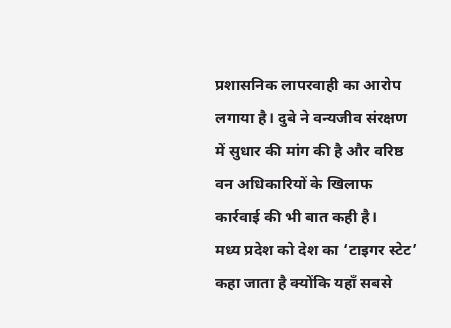प्रशासनिक लापरवाही का आरोप लगाया है। दुबे ने वन्यजीव संरक्षण में सुधार की मांग की है और वरिष्ठ वन अधिकारियों के खिलाफ कार्रवाई की भी बात कही है।
मध्य प्रदेश को देश का ‘टाइगर स्टेट’ कहा जाता है क्योंकि यहाँ सबसे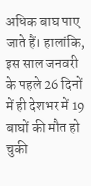अधिक बाघ पाए जाते हैं। हालांकि, इस साल जनवरी के पहले 26 दिनों में ही देशभर में 19 बाघों की मौत हो चुकी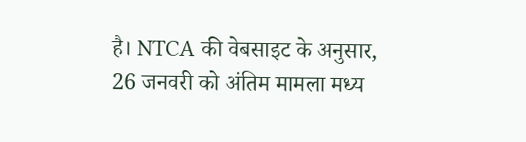है। NTCA की वेबसाइट के अनुसार, 26 जनवरी को अंतिम मामला मध्य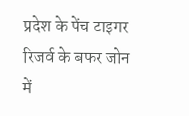प्रदेश के पेंच टाइगर रिजर्व के बफर जोन में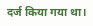दर्ज किया गया था।